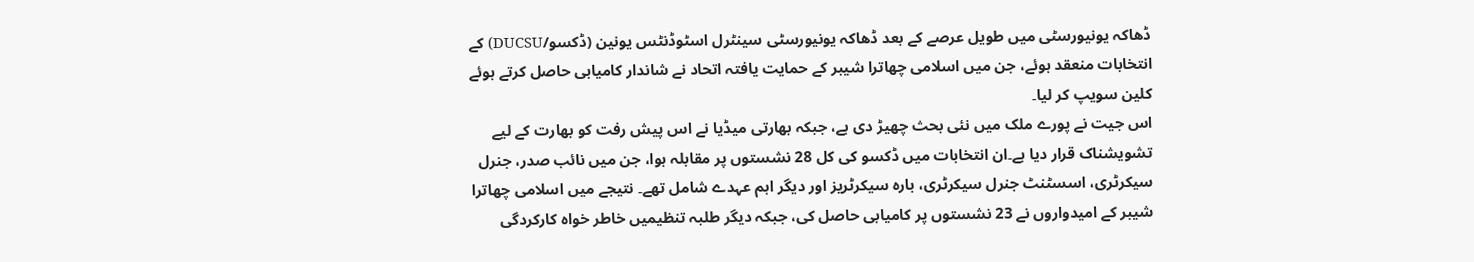ڈھاکہ یونیورسٹی میں طویل عرصے کے بعد ڈھاکہ یونیورسٹی سینٹرل اسٹوڈنٹس یونین (ڈکسو/DUCSU) کے انتخابات منعقد ہوئے، جن میں اسلامی چھاترا شیبر کے حمایت یافتہ اتحاد نے شاندار کامیابی حاصل کرتے ہوئے کلین سویپ کر لیا۔
اس جیت نے پورے ملک میں نئی بحث چھیڑ دی ہے، جبکہ بھارتی میڈیا نے اس پیش رفت کو بھارت کے لیے تشویشناک قرار دیا ہے۔ان انتخابات میں ڈکسو کی کل 28 نشستوں پر مقابلہ ہوا، جن میں نائب صدر، جنرل سیکرٹری، اسسٹنٹ جنرل سیکرٹری، بارہ سیکرٹریز اور دیگر اہم عہدے شامل تھے۔ نتیجے میں اسلامی چھاترا شیبر کے امیدواروں نے 23 نشستوں پر کامیابی حاصل کی، جبکہ دیگر طلبہ تنظیمیں خاطر خواہ کارکردگی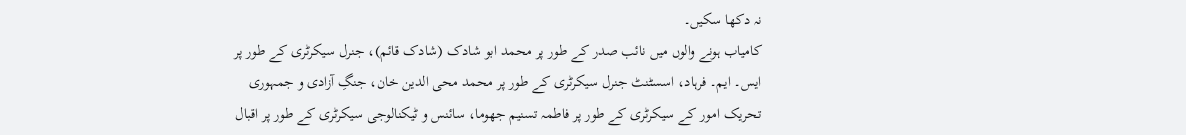نہ دکھا سکیں۔
کامیاب ہونے والوں میں نائب صدر کے طور پر محمد ابو شادک (شادک قائم)، جنرل سیکرٹری کے طور پر ایس۔ ایم۔ فرہاد، اسسٹنٹ جنرل سیکرٹری کے طور پر محمد محی الدین خان، جنگِ آزادی و جمہوری تحریک امور کے سیکرٹری کے طور پر فاطمہ تسنیم جھوما، سائنس و ٹیکنالوجی سیکرٹری کے طور پر اقبال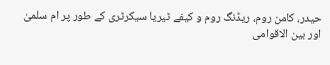حیدر، کامن روم، ریڈنگ روم و کیفے ٹیریا سیکرٹری کے طور پر ام سلمیٰ اور بین الاقوامی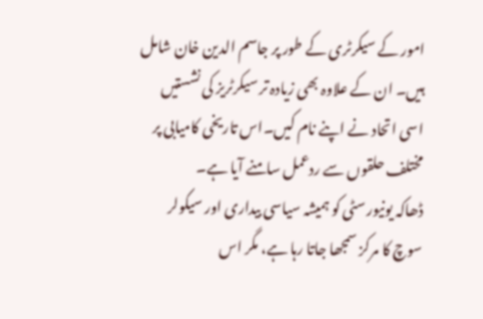امور کے سیکرٹری کے طور پر جاسم الدین خان شامل ہیں۔ ان کے علاوہ بھی زیادہ تر سیکرٹریز کی نشستیں اسی اتحاد نے اپنے نام کیں۔اس تاریخی کامیابی پر مختلف حلقوں سے ردعمل سامنے آیا ہے۔
ڈھاکہ یونیورسٹی کو ہمیشہ سیاسی بیداری اور سیکولر سوچ کا مرکز سمجھا جاتا رہا ہے، مگر اس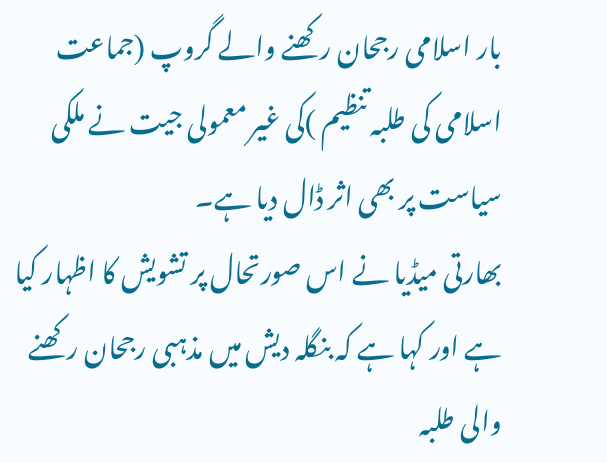بار اسلامی رجحان رکھنے والے گروپ (جماعت اسلامی کی طلبہ تنظیم )کی غیر معمولی جیت نے ملکی سیاست پر بھی اثر ڈال دیا ہے۔
بھارتی میڈیا نے اس صورتحال پر تشویش کا اظہار کیا ہے اور کہا ہے کہ بنگلہ دیش میں مذہبی رجحان رکھنے والی طلبہ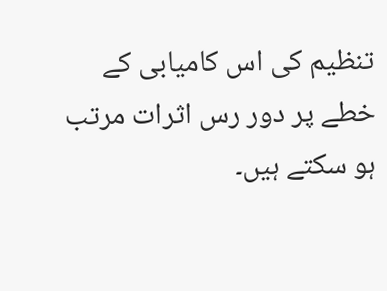تنظیم کی اس کامیابی کے خطے پر دور رس اثرات مرتب ہو سکتے ہیں۔